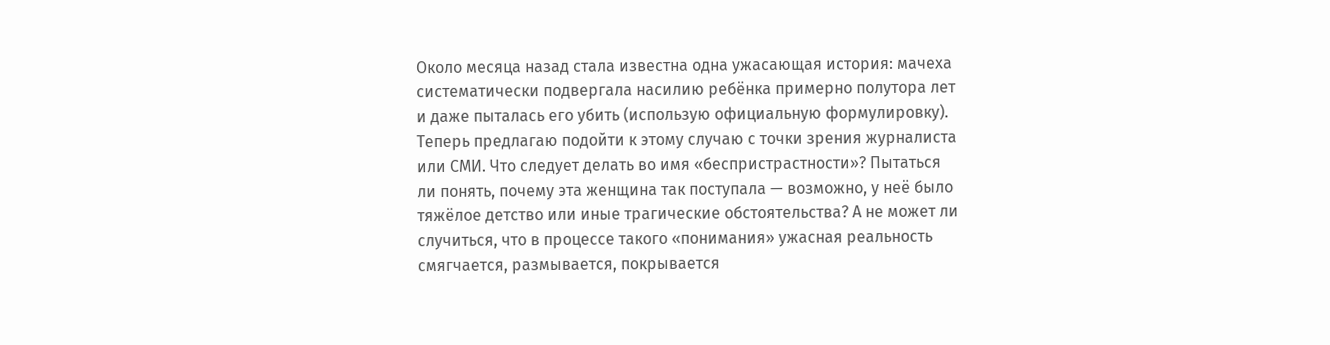Около месяца назад стала известна одна ужасающая история: мачеха систематически подвергала насилию ребёнка примерно полутора лет и даже пыталась его убить (использую официальную формулировку). Теперь предлагаю подойти к этому случаю с точки зрения журналиста или СМИ. Что следует делать во имя «беспристрастности»? Пытаться ли понять, почему эта женщина так поступала — возможно, у неё было тяжёлое детство или иные трагические обстоятельства? А не может ли случиться, что в процессе такого «понимания» ужасная реальность смягчается, размывается, покрывается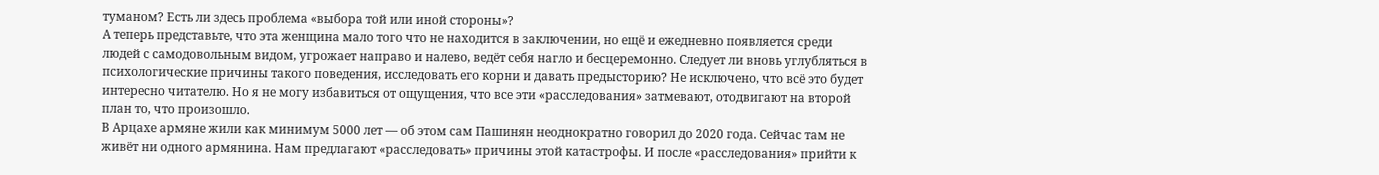туманом? Есть ли здесь проблема «выбора той или иной стороны»?
А теперь представьте, что эта женщина мало того что не находится в заключении, но ещё и ежедневно появляется среди людей с самодовольным видом, угрожает направо и налево, ведёт себя нагло и бесцеремонно. Следует ли вновь углубляться в психологические причины такого поведения, исследовать его корни и давать предысторию? Не исключено, что всё это будет интересно читателю. Но я не могу избавиться от ощущения, что все эти «расследования» затмевают, отодвигают на второй план то, что произошло.
В Арцахе армяне жили как минимум 5000 лет — об этом сам Пашинян неоднократно говорил до 2020 года. Сейчас там не живёт ни одного армянина. Нам предлагают «расследовать» причины этой катастрофы. И после «расследования» прийти к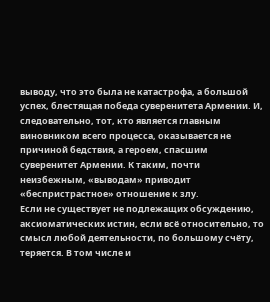выводу, что это была не катастрофа, а большой успех, блестящая победа суверенитета Армении. И, следовательно, тот, кто является главным виновником всего процесса, оказывается не причиной бедствия, а героем, спасшим суверенитет Армении. К таким, почти неизбежным, «выводам» приводит «беспристрастное» отношение к злу.
Если не существует не подлежащих обсуждению, аксиоматических истин, если всё относительно, то смысл любой деятельности, по большому счёту, теряется. В том числе и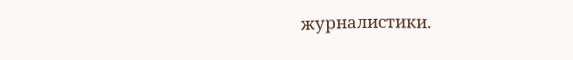журналистики.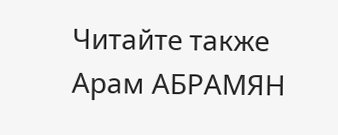Читайте также
Арам АБРАМЯН